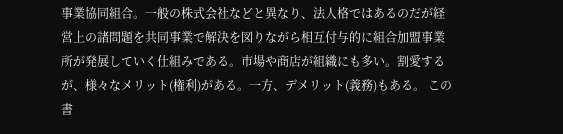事業協同組合。一般の株式会社などと異なり、法人格ではあるのだが経営上の諸問題を共同事業で解決を図りながら相互付与的に組合加盟事業所が発展していく仕組みである。市場や商店が組織にも多い。割愛するが、様々なメリット(権利)がある。一方、デメリット(義務)もある。 この書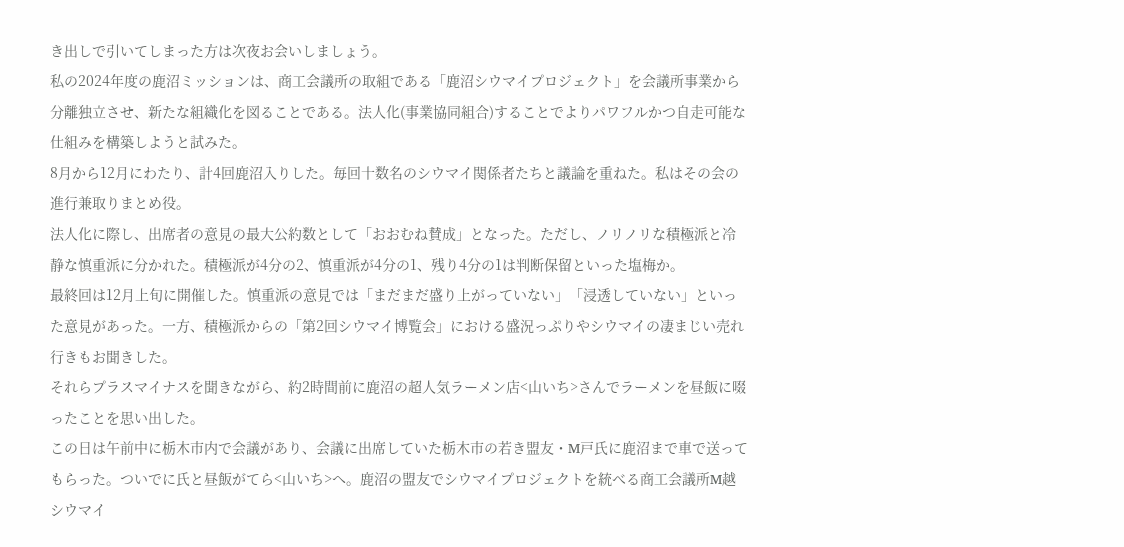き出しで引いてしまった方は次夜お会いしましょう。
私の2024年度の鹿沼ミッションは、商工会議所の取組である「鹿沼シウマイプロジェクト」を会議所事業から分離独立させ、新たな組織化を図ることである。法人化(事業協同組合)することでよりパワフルかつ自走可能な仕組みを構築しようと試みた。
8月から12月にわたり、計4回鹿沼入りした。毎回十数名のシウマイ関係者たちと議論を重ねた。私はその会の進行兼取りまとめ役。
法人化に際し、出席者の意見の最大公約数として「おおむね賛成」となった。ただし、ノリノリな積極派と冷静な慎重派に分かれた。積極派が4分の2、慎重派が4分の1、残り4分の1は判断保留といった塩梅か。
最終回は12月上旬に開催した。慎重派の意見では「まだまだ盛り上がっていない」「浸透していない」といった意見があった。一方、積極派からの「第2回シウマイ博覧会」における盛況っぷりやシウマイの凄まじい売れ行きもお聞きした。
それらプラスマイナスを聞きながら、約2時間前に鹿沼の超人気ラーメン店<山いち>さんでラーメンを昼飯に啜ったことを思い出した。
この日は午前中に栃木市内で会議があり、会議に出席していた栃木市の若き盟友・Ⅿ戸氏に鹿沼まで車で送ってもらった。ついでに氏と昼飯がてら<山いち>へ。鹿沼の盟友でシウマイプロジェクトを統べる商工会議所Ⅿ越シウマイ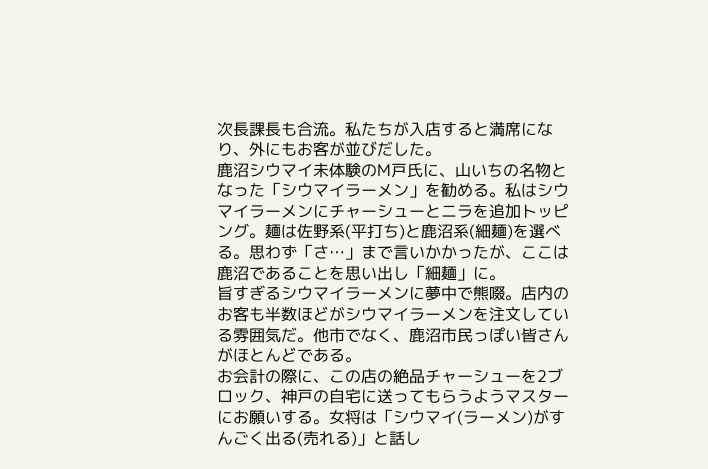次長課長も合流。私たちが入店すると満席になり、外にもお客が並びだした。
鹿沼シウマイ未体験のⅯ戸氏に、山いちの名物となった「シウマイラーメン」を勧める。私はシウマイラーメンにチャーシューとニラを追加トッピング。麺は佐野系(平打ち)と鹿沼系(細麺)を選べる。思わず「さ…」まで言いかかったが、ここは鹿沼であることを思い出し「細麺」に。
旨すぎるシウマイラーメンに夢中で熊啜。店内のお客も半数ほどがシウマイラーメンを注文している雰囲気だ。他市でなく、鹿沼市民っぽい皆さんがほとんどである。
お会計の際に、この店の絶品チャーシューを2ブロック、神戸の自宅に送ってもらうようマスターにお願いする。女将は「シウマイ(ラーメン)がすんごく出る(売れる)」と話し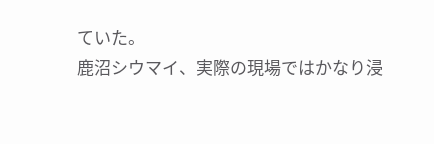ていた。
鹿沼シウマイ、実際の現場ではかなり浸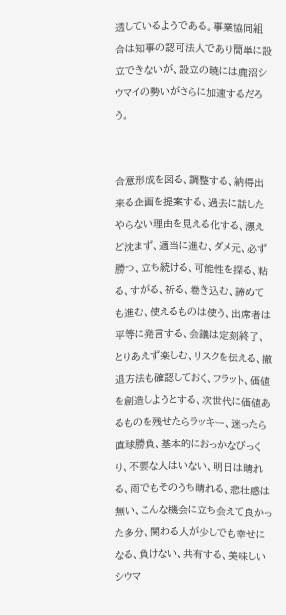透しているようである。事業協同組合は知事の認可法人であり簡単に設立できないが、設立の暁には鹿沼シウマイの勢いがさらに加速するだろう。


合意形成を図る、調整する、納得出来る企画を提案する、過去に話したやらない理由を見える化する、漂えど沈まず、適当に進む、ダメ元、必ず勝つ、立ち続ける、可能性を探る、粘る、すがる、祈る、巻き込む、諦めても進む、使えるものは使う、出席者は平等に発言する、会議は定刻終了、とりあえず楽しむ、リスクを伝える、撤退方法も確認しておく、フラット、価値を創造しようとする、次世代に価値あるものを残せたらラッキー、迷ったら直球勝負、基本的におっかなびっくり、不要な人はいない、明日は晴れる、雨でもそのうち晴れる、悲壮感は無い、こんな機会に立ち会えて良かった多分、関わる人が少しでも幸せになる、負けない、共有する、美味しいシウマ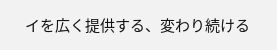イを広く提供する、変わり続ける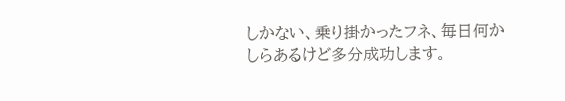しかない、乗り掛かったフネ、毎日何かしらあるけど多分成功します。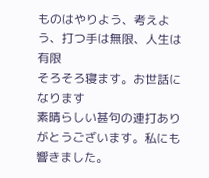ものはやりよう、考えよう、打つ手は無限、人生は有限
そろそろ寝ます。お世話になります
素晴らしい甚句の連打ありがとうございます。私にも響きました。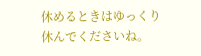休めるときはゆっくり休んでくださいね。